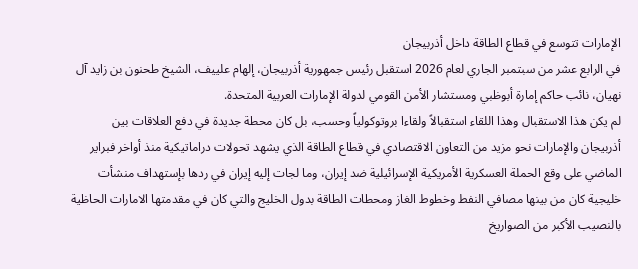الإمارات تتوسع في قطاع الطاقة داخل أذربيجان
في الرابع عشر من سبتمبر الجاري لعام 2026 استقبل رئيس جمهورية أذربيجان، إلهام علييف، الشيخ طحنون بن زايد آل نهيان، نائب حاكم إمارة أبوظبي ومستشار الأمن القومي لدولة الإمارات العربية المتحدة.
لم يكن هذا الاستقبال وهذا اللقاء استقبالاً ولقاءا بروتوكولياً وحسب، بل كان محطة جديدة في دفع العلاقات بين أذربيجان والإمارات نحو مزيد من التعاون الاقتصادي في قطاع الطاقة الذي يشهد تحولات دراماتيكية منذ أواخر فبراير الماضي على وقع الحملة العسكرية الأمريكية الإسرائيلية ضد إيران، وما لجات إليه إيران في ردها بإستهداف منشأت خليجية كان من بينها مصافي النفط وخطوط الغاز ومحطات الطاقة بدول الخليج والتي كان في مقدمتها الامارات الحاظية بالنصيب الأكبر من الصواريخ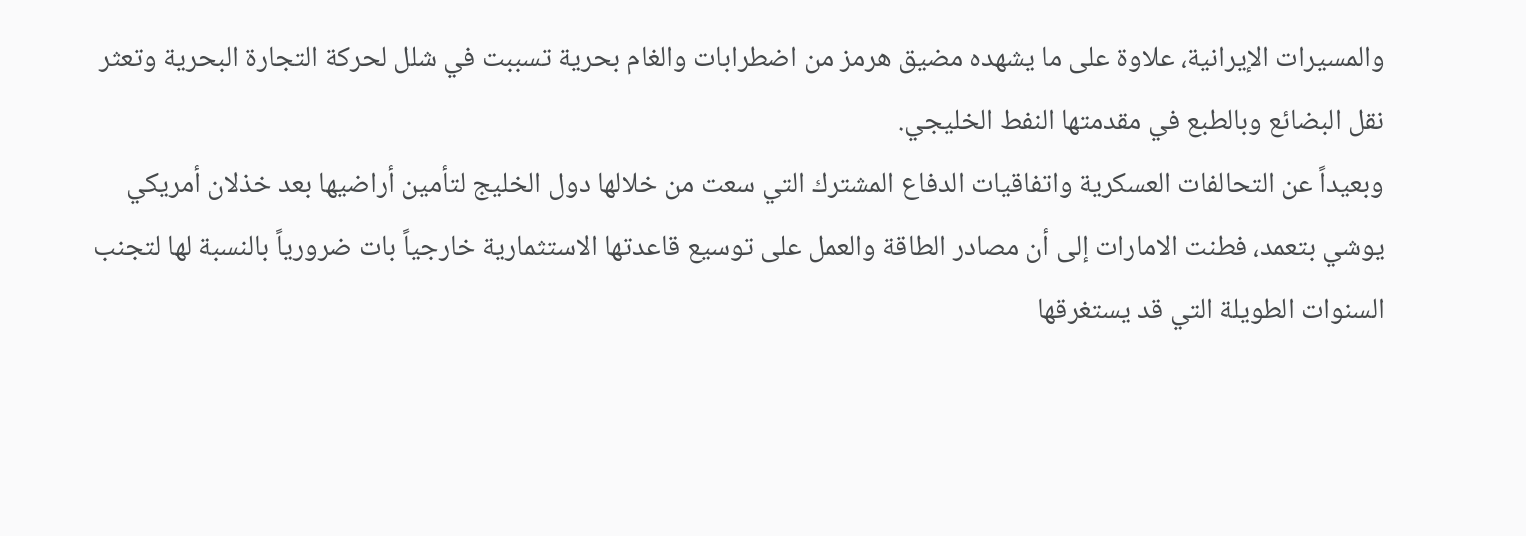والمسيرات الإيرانية، علاوة على ما يشهده مضيق هرمز من اضطرابات والغام بحرية تسببت في شلل لحركة التجارة البحرية وتعثر نقل البضائع وبالطبع في مقدمتها النفط الخليجي.
وبعيداً عن التحالفات العسكرية واتفاقيات الدفاع المشترك التي سعت من خلالها دول الخليج لتأمين أراضيها بعد خذلان أمريكي يوشي بتعمد، فطنت الامارات إلى أن مصادر الطاقة والعمل على توسيع قاعدتها الاستثمارية خارجياً بات ضرورياً بالنسبة لها لتجنب السنوات الطويلة التي قد يستغرقها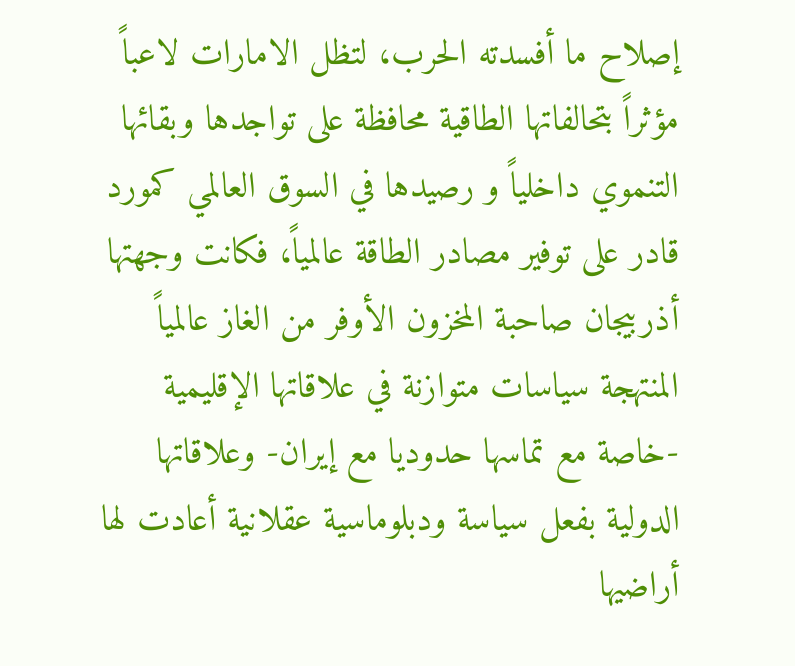إصلاح ما أفسدته الحرب، لتظل الامارات لاعباً مؤثراً بتحالفاتها الطاقية محافظة على تواجدها وبقائها التنموي داخلياً و رصيدها في السوق العالمي كمورد قادر على توفير مصادر الطاقة عالمياً، فكانت وجهتها أذربيجان صاحبة المخزون الأوفر من الغاز عالمياً المنتهجة سياسات متوازنة في علاقاتها الإقليمية -خاصة مع تماسها حدوديا مع إيران- وعلاقاتها الدولية بفعل سياسة ودبلوماسية عقلانية أعادت لها أراضيها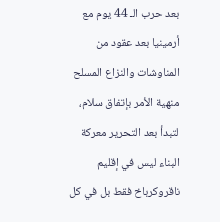بعد حرب الـ 44 يوم مع أرمينيا بعد عقود من المناوشات والنزاع المسلح منهية الأمر بإتفاق سلام، لتبدأ بعد التحرير معركة البناء ليس في إقليم ناقروكرباخ فقط بل في كل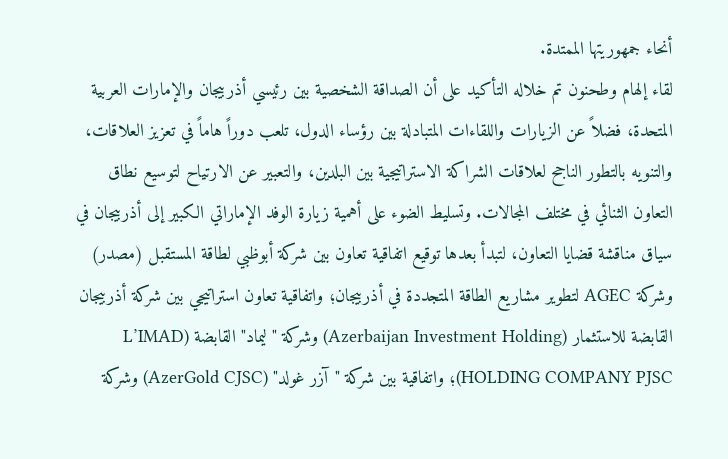أنحاء جمهوريتها الممتدة.
لقاء إلهام وطحنون تم خلاله التأكيد على أن الصداقة الشخصية بين رئيسي أذربيجان والإمارات العربية المتحدة، فضلاً عن الزيارات واللقاءات المتبادلة بين رؤساء الدول، تلعب دوراً هاماً في تعزيز العلاقات، والتنويه بالتطور الناجح لعلاقات الشراكة الاستراتيجية بين البلدين، والتعبير عن الارتياح لتوسيع نطاق التعاون الثنائي في مختلف المجالات. وتسليط الضوء على أهمية زيارة الوفد الإماراتي الكبير إلى أذربيجان في سياق مناقشة قضايا التعاون، لتبدأ بعدها توقيع اتفاقية تعاون بين شركة أبوظبي لطاقة المستقبل (مصدر) وشركة AGEC لتطوير مشاريع الطاقة المتجددة في أذربيجان؛ واتفاقية تعاون استراتيجي بين شركة أذربيجان القابضة للاستثمار (Azerbaijan Investment Holding) وشركة "ليماد" القابضة (L’IMAD HOLDING COMPANY PJSC)؛ واتفاقية بين شركة "آزر غولد" (AzerGold CJSC) وشركة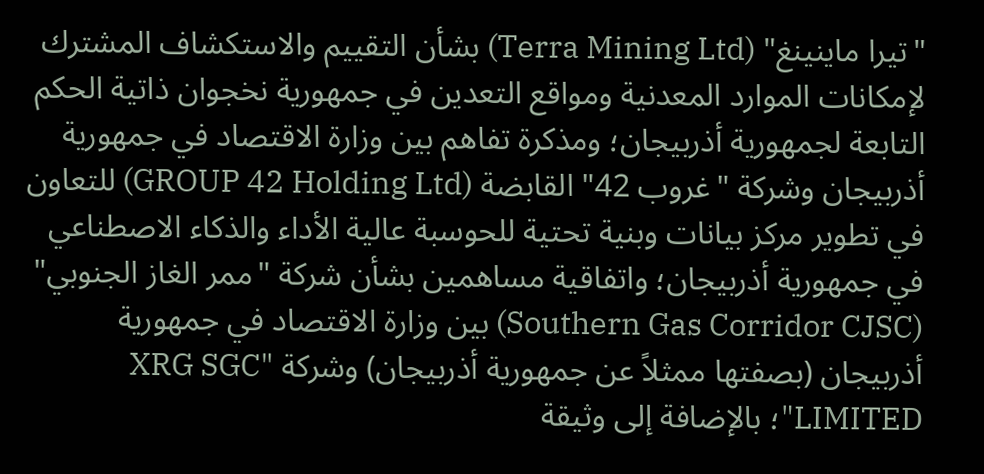"تيرا ماينينغ" (Terra Mining Ltd) بشأن التقييم والاستكشاف المشترك لإمكانات الموارد المعدنية ومواقع التعدين في جمهورية نخجوان ذاتية الحكم التابعة لجمهورية أذربيجان؛ ومذكرة تفاهم بين وزارة الاقتصاد في جمهورية أذربيجان وشركة "غروب 42" القابضة (GROUP 42 Holding Ltd) للتعاون في تطوير مركز بيانات وبنية تحتية للحوسبة عالية الأداء والذكاء الاصطناعي في جمهورية أذربيجان؛ واتفاقية مساهمين بشأن شركة "ممر الغاز الجنوبي" (Southern Gas Corridor CJSC) بين وزارة الاقتصاد في جمهورية أذربيجان (بصفتها ممثلاً عن جمهورية أذربيجان) وشركة "XRG SGC LIMITED"؛ بالإضافة إلى وثيقة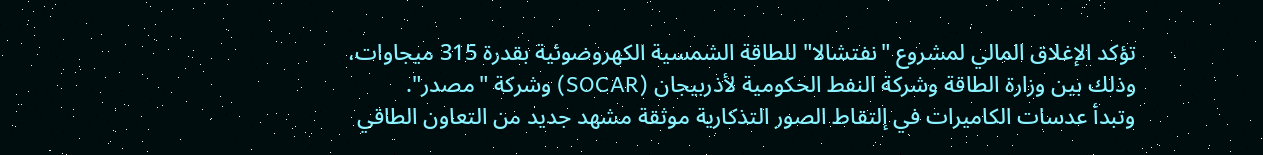تؤكد الإغلاق المالي لمشروع "نفتشالا" للطاقة الشمسية الكهروضوئية بقدرة 315 ميجاوات، وذلك بين وزارة الطاقة وشركة النفط الحكومية لأذربيجان (SOCAR) وشركة "مصدر".
وتبدأ عدسات الكاميرات في إلتقاط الصور التذكارية موثقة مشهد جديد من التعاون الطاقي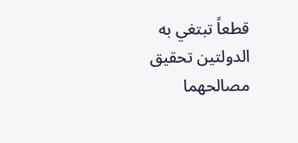قطعاً تبتغي به الدولتين تحقيق مصالحهما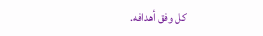كل وفق أهدافه.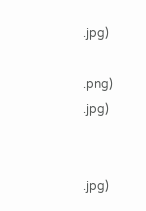.jpg)

.png)
.jpg)


.jpg)